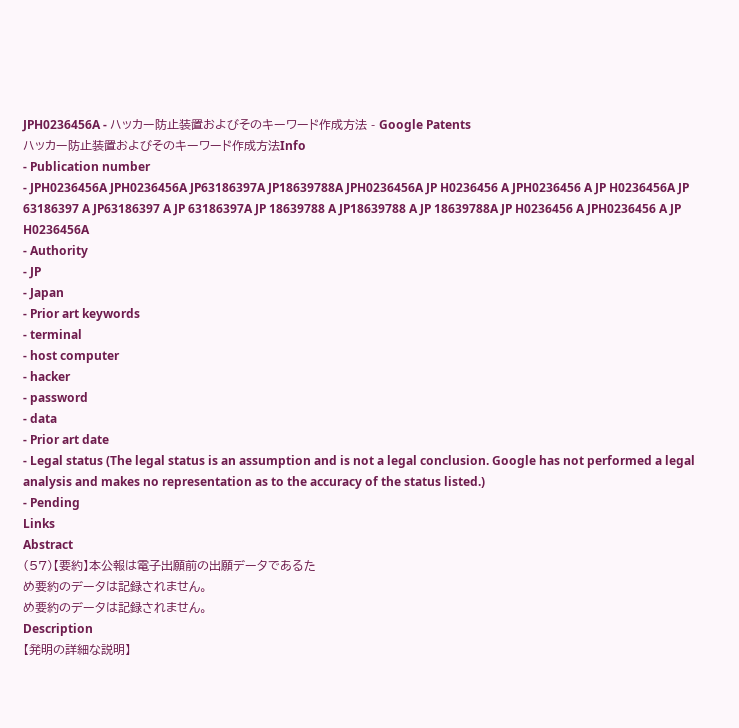JPH0236456A - ハッカー防止装置およびそのキーワード作成方法 - Google Patents
ハッカー防止装置およびそのキーワード作成方法Info
- Publication number
- JPH0236456A JPH0236456A JP63186397A JP18639788A JPH0236456A JP H0236456 A JPH0236456 A JP H0236456A JP 63186397 A JP63186397 A JP 63186397A JP 18639788 A JP18639788 A JP 18639788A JP H0236456 A JPH0236456 A JP H0236456A
- Authority
- JP
- Japan
- Prior art keywords
- terminal
- host computer
- hacker
- password
- data
- Prior art date
- Legal status (The legal status is an assumption and is not a legal conclusion. Google has not performed a legal analysis and makes no representation as to the accuracy of the status listed.)
- Pending
Links
Abstract
(57)【要約】本公報は電子出願前の出願データであるた
め要約のデータは記録されません。
め要約のデータは記録されません。
Description
【発明の詳細な説明】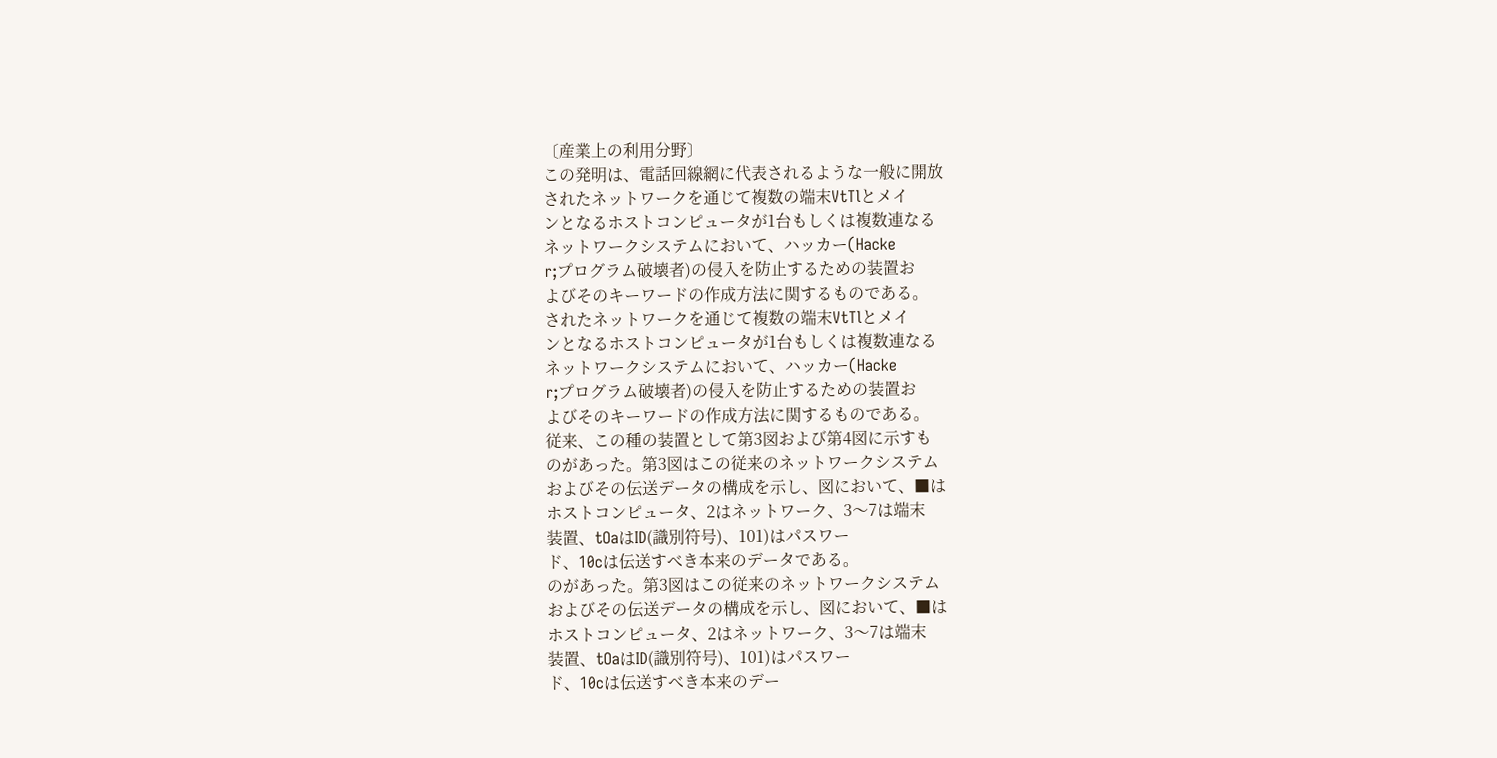〔産業上の利用分野〕
この発明は、電話回線網に代表されるような一般に開放
されたネットワークを通じて複数の端末VtTlとメイ
ンとなるホストコンピュータが1台もしくは複数連なる
ネットワークシステムにおいて、ハッカー(Hacke
r;プログラム破壊者)の侵入を防止するための装置お
よびそのキーワードの作成方法に関するものである。
されたネットワークを通じて複数の端末VtTlとメイ
ンとなるホストコンピュータが1台もしくは複数連なる
ネットワークシステムにおいて、ハッカー(Hacke
r;プログラム破壊者)の侵入を防止するための装置お
よびそのキーワードの作成方法に関するものである。
従来、この種の装置として第3図および第4図に示すも
のがあった。第3図はこの従来のネットワークシステム
およびその伝送データの構成を示し、図において、■は
ホストコンピュータ、2はネットワーク、3〜7は端末
装置、tOaはID(識別符号)、101)はパスワー
ド、10cは伝送すべき本来のデータである。
のがあった。第3図はこの従来のネットワークシステム
およびその伝送データの構成を示し、図において、■は
ホストコンピュータ、2はネットワーク、3〜7は端末
装置、tOaはID(識別符号)、101)はパスワー
ド、10cは伝送すべき本来のデー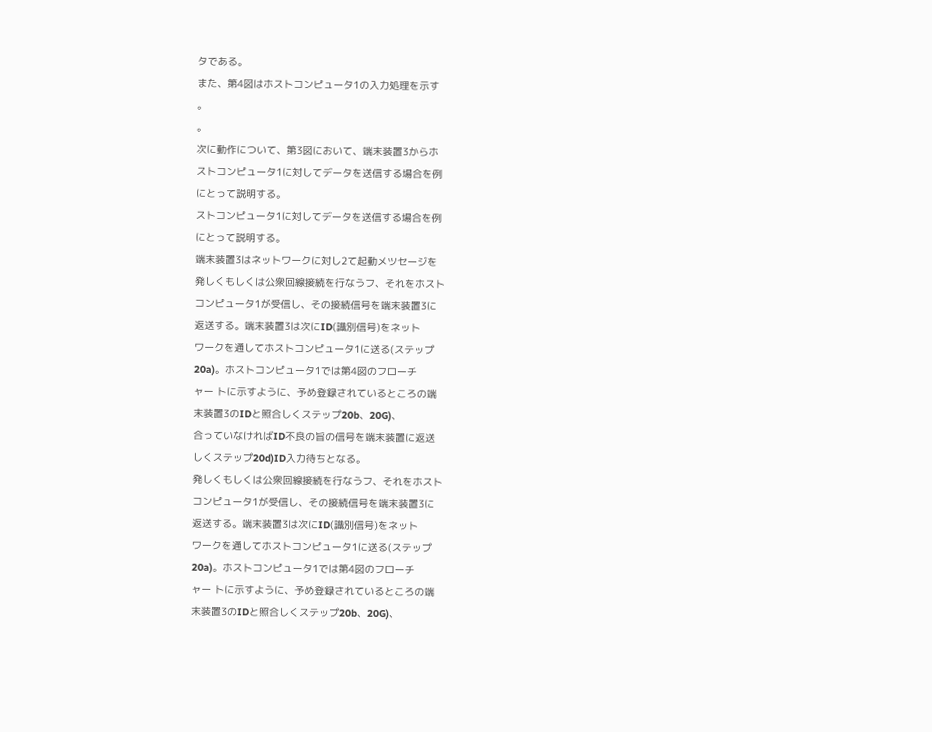タである。
また、第4図はホストコンピュータ1の入力処理を示す
。
。
次に動作について、第3図において、端末装置3からホ
ストコンピュータ1に対してデータを送信する場合を例
にとって説明する。
ストコンピュータ1に対してデータを送信する場合を例
にとって説明する。
端末装置3はネットワークに対し2て起動メツセージを
発しくもしくは公衆回線接続を行なうフ、それをホスト
コンピュータ1が受信し、その接続信号を端末装置3に
返送する。端末装置3は次にID(識別信号)をネット
ワークを通してホストコンピュータ1に送る(ステップ
20a)。ホストコンピュータ1では第4図のフローチ
ャー トに示すように、予め登録されているところの端
末装置3のIDと照合しくステップ20b、20G)、
合っていなければID不良の旨の信号を端末装置に返送
しくステップ20d)ID入力待ちとなる。
発しくもしくは公衆回線接続を行なうフ、それをホスト
コンピュータ1が受信し、その接続信号を端末装置3に
返送する。端末装置3は次にID(識別信号)をネット
ワークを通してホストコンピュータ1に送る(ステップ
20a)。ホストコンピュータ1では第4図のフローチ
ャー トに示すように、予め登録されているところの端
末装置3のIDと照合しくステップ20b、20G)、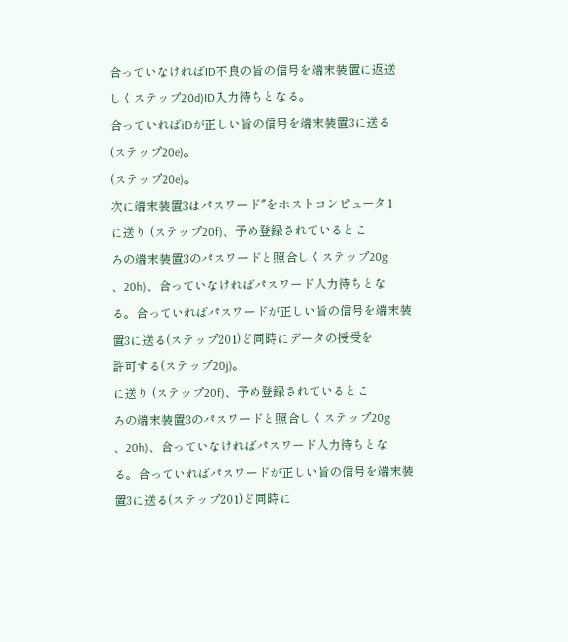合っていなければID不良の旨の信号を端末装置に返送
しくステップ20d)ID入力待ちとなる。
合っていればiDが正しい旨の信号を端末装置3に送る
(ステップ20e)。
(ステップ20e)。
次に端末装置3はパスワード″をホストコンピュータ1
に送り (ステップ20f)、予め登録されているとこ
ろの端末装置3のパスワードと照合しくステップ20g
、20h)、合っていなければパスワード人力待ちとな
る。合っていればパスワードが正しい旨の信号を端末装
置3に送る(ステップ201)ど同時にデータの授受を
許可する(ステップ20j)。
に送り (ステップ20f)、予め登録されているとこ
ろの端末装置3のパスワードと照合しくステップ20g
、20h)、合っていなければパスワード人力待ちとな
る。合っていればパスワードが正しい旨の信号を端末装
置3に送る(ステップ201)ど同時に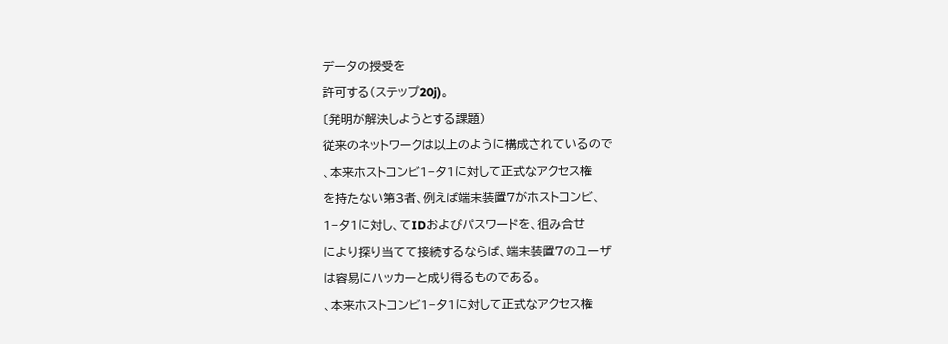データの授受を
許可する(ステップ20j)。
〔発明が解決しようとする課題)
従来のネットワークは以上のように構成されているので
、本来ホストコンビ1−夕1に対して正式なアクセス権
を持たない第3者、例えば端末装置7がホストコンビ、
1−夕1に対し、てIDおよびパスワードを、徂み合せ
により探り当てて接続するならば、端末装置7のユーザ
は容易にハッカーと成り得るものである。
、本来ホストコンビ1−夕1に対して正式なアクセス権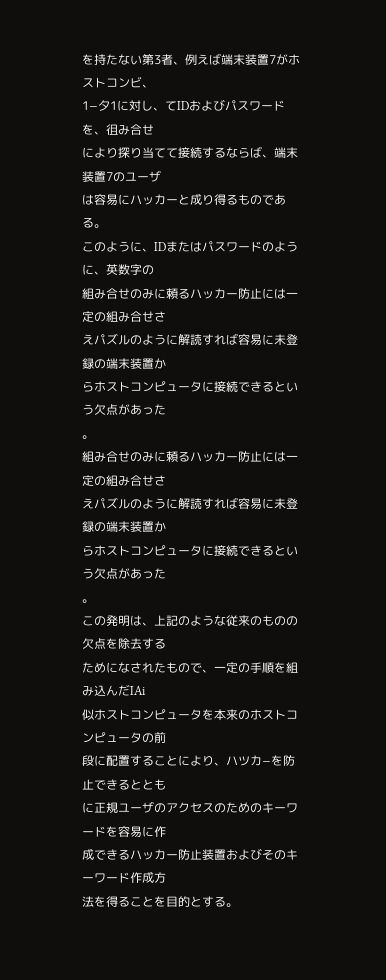を持たない第3者、例えば端末装置7がホストコンビ、
1−夕1に対し、てIDおよびパスワードを、徂み合せ
により探り当てて接続するならば、端末装置7のユーザ
は容易にハッカーと成り得るものである。
このように、IDまたはパスワードのように、英数字の
組み合せのみに頼るハッカー防止には一定の組み合せさ
えパズルのように解読すれば容易に未登録の端末装置か
らホストコンピュータに接続できるという欠点があった
。
組み合せのみに頼るハッカー防止には一定の組み合せさ
えパズルのように解読すれば容易に未登録の端末装置か
らホストコンピュータに接続できるという欠点があった
。
この発明は、上記のような従来のものの欠点を除去する
ためになされたもので、一定の手順を組み込んだIAi
似ホストコンピュータを本来のホストコンピュータの前
段に配置することにより、ハツカ−を防止できるととも
に正規ユーザのアクセスのためのキーワードを容易に作
成できるハッカー防止装置およびそのキーワード作成方
法を得ることを目的とする。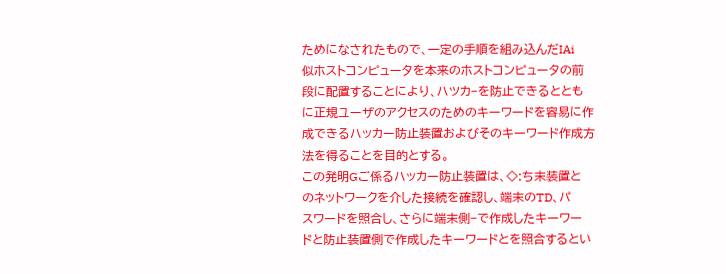ためになされたもので、一定の手順を組み込んだIAi
似ホストコンピュータを本来のホストコンピュータの前
段に配置することにより、ハツカ−を防止できるととも
に正規ユーザのアクセスのためのキーワードを容易に作
成できるハッカー防止装置およびそのキーワード作成方
法を得ることを目的とする。
この発明Gご係るハッカー防止装置は、◇:ち末装置と
のネットワークを介した接続を確認し、端末のTD、パ
スワードを照合し、さらに端末側−で作成したキーワー
ドと防止装置側で作成したキーワードとを照合するとい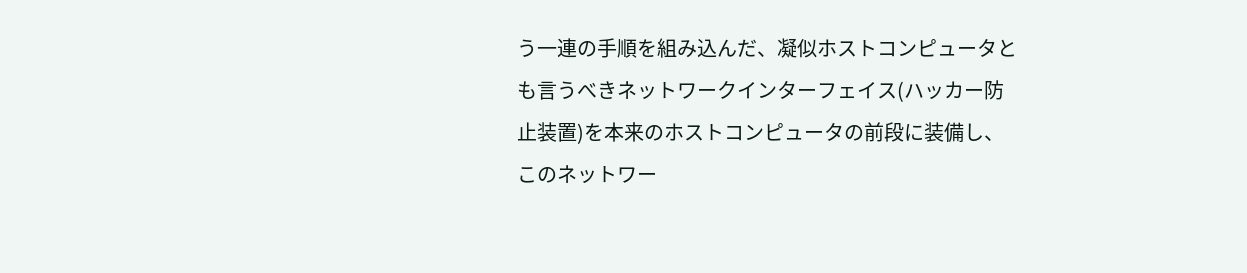う一連の手順を組み込んだ、凝似ホストコンピュータと
も言うべきネットワークインターフェイス(ハッカー防
止装置)を本来のホストコンピュータの前段に装備し、
このネットワー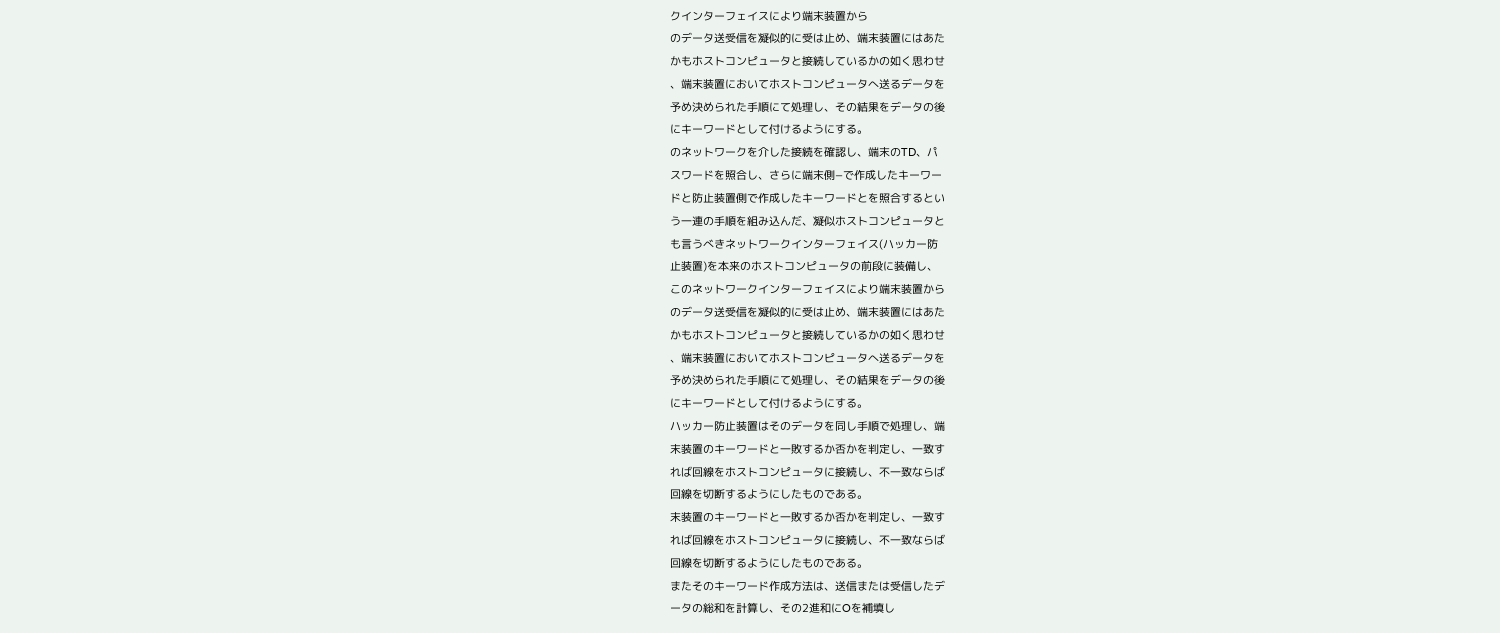クインターフェイスにより端末装置から
のデータ送受信を凝似的に受は止め、端末装置にはあた
かもホストコンピュータと接続しているかの如く思わせ
、端末装置においてホストコンピュータへ送るデータを
予め決められた手順にて処理し、その結果をデータの後
にキーワードとして付けるようにする。
のネットワークを介した接続を確認し、端末のTD、パ
スワードを照合し、さらに端末側−で作成したキーワー
ドと防止装置側で作成したキーワードとを照合するとい
う一連の手順を組み込んだ、凝似ホストコンピュータと
も言うべきネットワークインターフェイス(ハッカー防
止装置)を本来のホストコンピュータの前段に装備し、
このネットワークインターフェイスにより端末装置から
のデータ送受信を凝似的に受は止め、端末装置にはあた
かもホストコンピュータと接続しているかの如く思わせ
、端末装置においてホストコンピュータへ送るデータを
予め決められた手順にて処理し、その結果をデータの後
にキーワードとして付けるようにする。
ハッカー防止装置はそのデータを同し手順で処理し、端
末装置のキーワードと一敗するか否かを判定し、一致す
れば回線をホストコンピュータに接続し、不一致ならば
回線を切断するようにしたものである。
末装置のキーワードと一敗するか否かを判定し、一致す
れば回線をホストコンピュータに接続し、不一致ならば
回線を切断するようにしたものである。
またそのキーワード作成方法は、送信または受信したデ
ータの総和を計算し、その2進和にOを補填し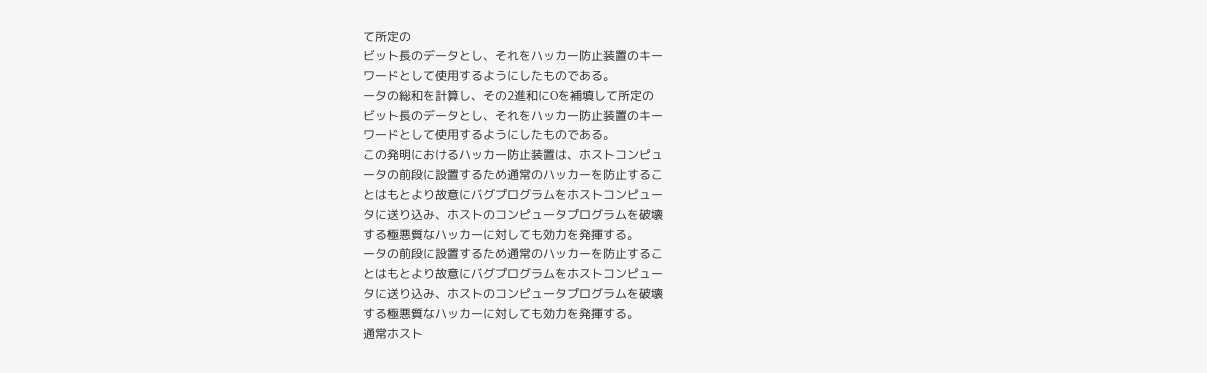て所定の
ビット長のデータとし、それをハッカー防止装置のキー
ワードとして使用するようにしたものである。
ータの総和を計算し、その2進和にOを補填して所定の
ビット長のデータとし、それをハッカー防止装置のキー
ワードとして使用するようにしたものである。
この発明におけるハッカー防止装置は、ホストコンピュ
ータの前段に設置するため通常のハッカーを防止するこ
とはもとより故意にバグプログラムをホストコンピュー
タに送り込み、ホストのコンピュータプログラムを破壊
する極悪質なハッカーに対しても効力を発揮する。
ータの前段に設置するため通常のハッカーを防止するこ
とはもとより故意にバグプログラムをホストコンピュー
タに送り込み、ホストのコンピュータプログラムを破壊
する極悪質なハッカーに対しても効力を発揮する。
通常ホスト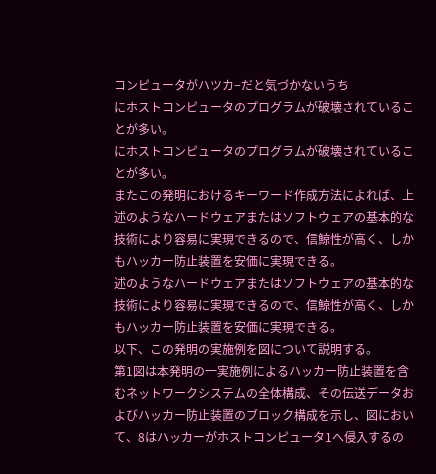コンピュータがハツカ−だと気づかないうち
にホストコンピュータのプログラムが破壊されているこ
とが多い。
にホストコンピュータのプログラムが破壊されているこ
とが多い。
またこの発明におけるキーワード作成方法によれば、上
述のようなハードウェアまたはソフトウェアの基本的な
技術により容易に実現できるので、信鯨性が高く、しか
もハッカー防止装置を安価に実現できる。
述のようなハードウェアまたはソフトウェアの基本的な
技術により容易に実現できるので、信鯨性が高く、しか
もハッカー防止装置を安価に実現できる。
以下、この発明の実施例を図について説明する。
第1図は本発明の一実施例によるハッカー防止装置を含
むネットワークシステムの全体構成、その伝送データお
よびハッカー防止装置のブロック構成を示し、図におい
て、8はハッカーがホストコンピュータ1へ侵入するの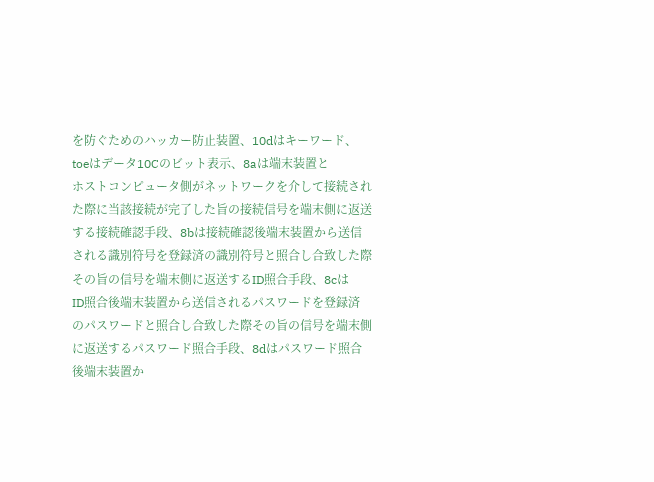を防ぐためのハッカー防止装置、10dはキーワード、
toeはデータ10Cのビット表示、8aは端末装置と
ホストコンピュータ側がネットワークを介して接続され
た際に当該接続が完了した旨の接続信号を端末側に返送
する接続確認手段、8bは接続確認後端末装置から送信
される識別符号を登録済の識別符号と照合し合致した際
その旨の信号を端末側に返送するID照合手段、8cは
ID照合後端末装置から送信されるパスワードを登録済
のパスワードと照合し合致した際その旨の信号を端末側
に返送するパスワード照合手段、8dはパスワード照合
後端末装置か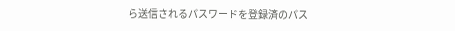ら送信されるパスワードを登録済のパス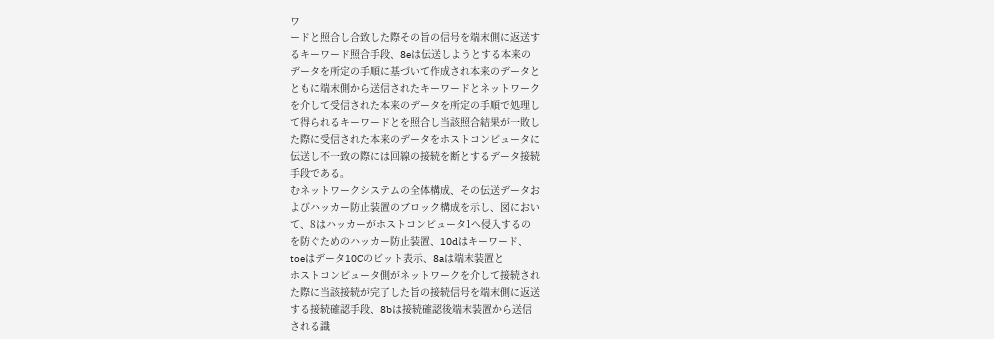ワ
ードと照合し合致した際その旨の信号を端末側に返送す
るキーワード照合手段、8eは伝送しようとする本来の
データを所定の手順に基づいて作成され本来のデータと
ともに端末側から送信されたキーワードとネットワーク
を介して受信された本来のデータを所定の手順で処理し
て得られるキーワードとを照合し当該照合結果が一敗し
た際に受信された本来のデータをホストコンピュータに
伝送し不一致の際には回線の接続を断とするデータ接続
手段である。
むネットワークシステムの全体構成、その伝送データお
よびハッカー防止装置のブロック構成を示し、図におい
て、8はハッカーがホストコンピュータ1へ侵入するの
を防ぐためのハッカー防止装置、10dはキーワード、
toeはデータ10Cのビット表示、8aは端末装置と
ホストコンピュータ側がネットワークを介して接続され
た際に当該接続が完了した旨の接続信号を端末側に返送
する接続確認手段、8bは接続確認後端末装置から送信
される識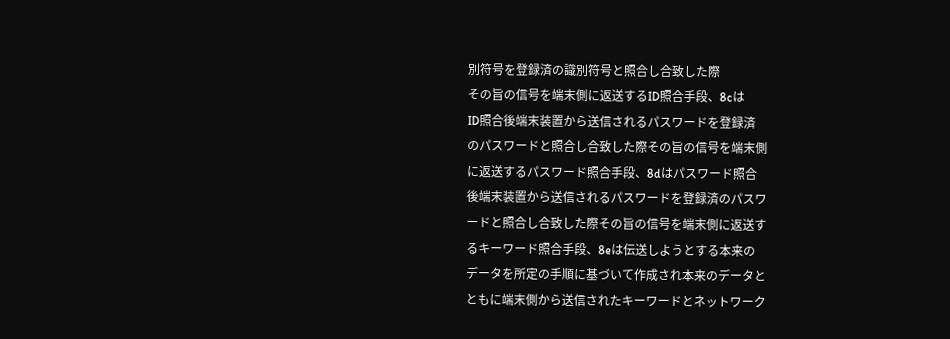別符号を登録済の識別符号と照合し合致した際
その旨の信号を端末側に返送するID照合手段、8cは
ID照合後端末装置から送信されるパスワードを登録済
のパスワードと照合し合致した際その旨の信号を端末側
に返送するパスワード照合手段、8dはパスワード照合
後端末装置から送信されるパスワードを登録済のパスワ
ードと照合し合致した際その旨の信号を端末側に返送す
るキーワード照合手段、8eは伝送しようとする本来の
データを所定の手順に基づいて作成され本来のデータと
ともに端末側から送信されたキーワードとネットワーク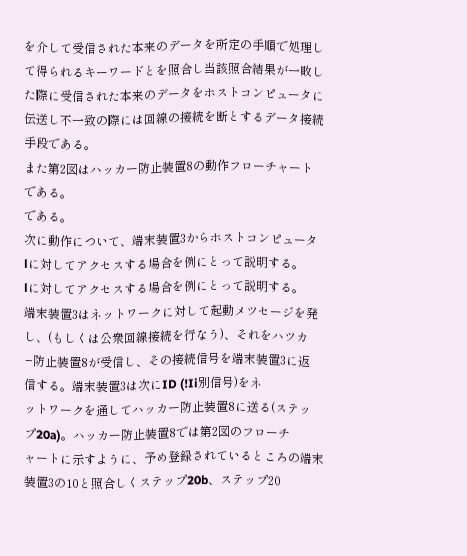を介して受信された本来のデータを所定の手順で処理し
て得られるキーワードとを照合し当該照合結果が一敗し
た際に受信された本来のデータをホストコンピュータに
伝送し不一致の際には回線の接続を断とするデータ接続
手段である。
また第2図はハッカー防止装置8の動作フローチャート
である。
である。
次に動作について、端末装置3からホストコンピュータ
lに対してアクセスする場合を例にとって説明する。
lに対してアクセスする場合を例にとって説明する。
端末装置3はネットワークに対して起動メツセージを発
し、(もしくは公衆回線接続を行なう)、それをハツカ
−防止装置8が受信し、その接続信号を端末装置3に返
信する。端末装置3は次にID (!Ii別信号)をネ
ットワークを通してハッカー防止装置8に送る(ステッ
プ20a)。ハッカー防止装置8では第2図のフローチ
ャートに示すように、予め登録されているところの端末
装置3の10と照合しくステップ20b、ステップ20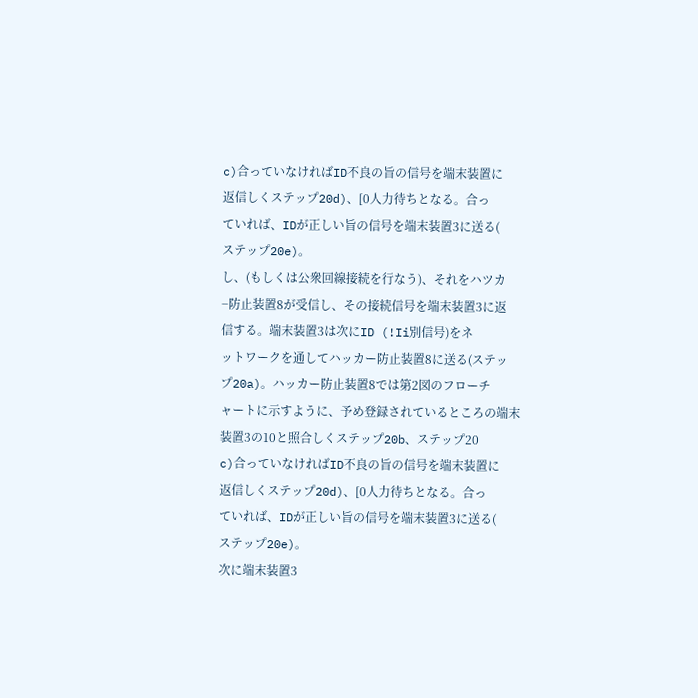c)合っていなければID不良の旨の信号を端末装置に
返信しくステップ20d)、[0人力待ちとなる。合っ
ていれば、IDが正しい旨の信号を端末装置3に送る(
ステップ20e)。
し、(もしくは公衆回線接続を行なう)、それをハツカ
−防止装置8が受信し、その接続信号を端末装置3に返
信する。端末装置3は次にID (!Ii別信号)をネ
ットワークを通してハッカー防止装置8に送る(ステッ
プ20a)。ハッカー防止装置8では第2図のフローチ
ャートに示すように、予め登録されているところの端末
装置3の10と照合しくステップ20b、ステップ20
c)合っていなければID不良の旨の信号を端末装置に
返信しくステップ20d)、[0人力待ちとなる。合っ
ていれば、IDが正しい旨の信号を端末装置3に送る(
ステップ20e)。
次に端末装置3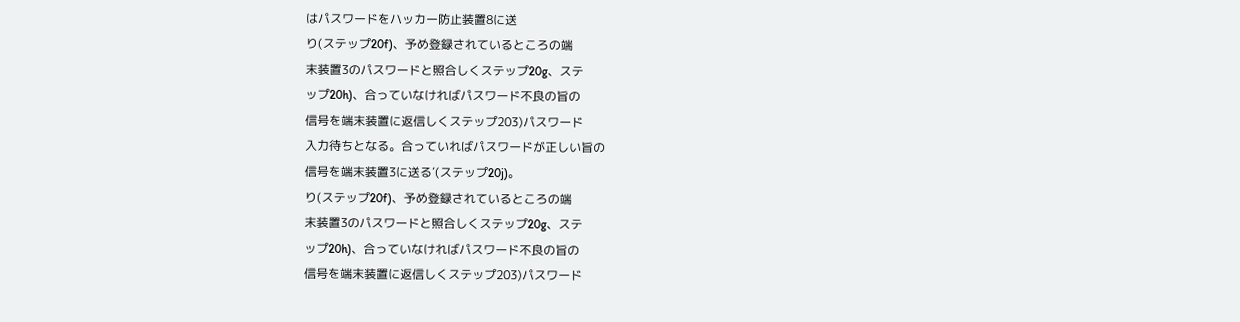はパスワードをハッカー防止装置8に送
り(ステップ20f)、予め登録されているところの端
末装置3のパスワードと照合しくステップ20g、ステ
ップ20h)、合っていなければパスワード不良の旨の
信号を端末装置に返信しくステップ203)パスワード
入力待ちとなる。合っていればパスワードが正しい旨の
信号を端末装置3に送る′(ステップ20j)。
り(ステップ20f)、予め登録されているところの端
末装置3のパスワードと照合しくステップ20g、ステ
ップ20h)、合っていなければパスワード不良の旨の
信号を端末装置に返信しくステップ203)パスワード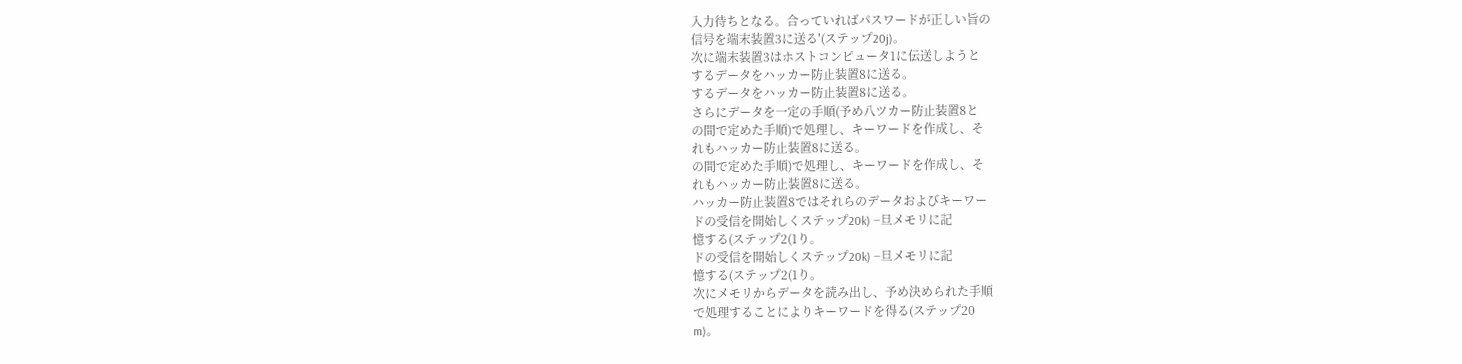入力待ちとなる。合っていればパスワードが正しい旨の
信号を端末装置3に送る′(ステップ20j)。
次に端末装置3はホストコンピュータ1に伝送しようと
するデータをハッカー防止装置8に送る。
するデータをハッカー防止装置8に送る。
さらにデータを一定の手順(予め八ツカー防止装置8と
の間で定めた手順)で処理し、キーワードを作成し、そ
れもハッカー防止装置8に送る。
の間で定めた手順)で処理し、キーワードを作成し、そ
れもハッカー防止装置8に送る。
ハッカー防止装置8ではそれらのデータおよびキーワー
ドの受信を開始しくステップ20k) −旦メモリに記
憶する(ステップ2(1り。
ドの受信を開始しくステップ20k) −旦メモリに記
憶する(ステップ2(1り。
次にメモリからデータを読み出し、予め決められた手順
で処理することによりキーワードを得る(ステップ20
m)。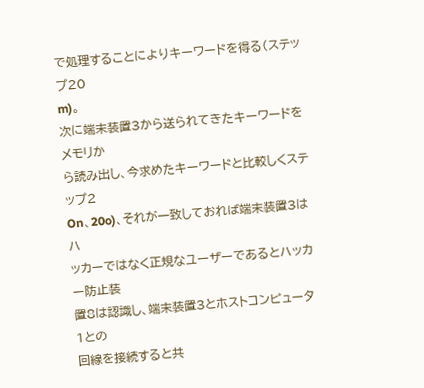で処理することによりキーワードを得る(ステップ20
m)。
次に端末装置3から送られてきたキーワードをメモリか
ら読み出し、今求めたキーワードと比較しくステップ2
On、20o)、それが一致しておれば端末装置3はハ
ッカーではなく正規なユーザーであるとハッカー防止装
置8は認識し、端末装置3とホストコンピュータ1との
回線を接続すると共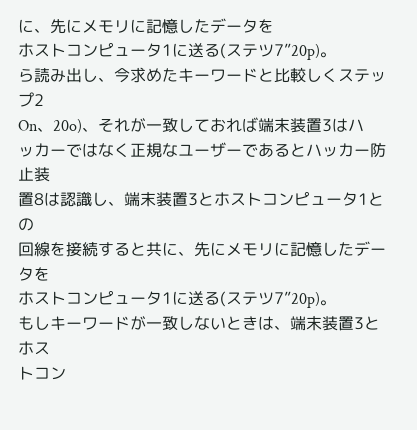に、先にメモリに記憶したデータを
ホストコンピュータ1に送る(ステツ7”20p)。
ら読み出し、今求めたキーワードと比較しくステップ2
On、20o)、それが一致しておれば端末装置3はハ
ッカーではなく正規なユーザーであるとハッカー防止装
置8は認識し、端末装置3とホストコンピュータ1との
回線を接続すると共に、先にメモリに記憶したデータを
ホストコンピュータ1に送る(ステツ7”20p)。
もしキーワードが一致しないときは、端末装置3とホス
トコン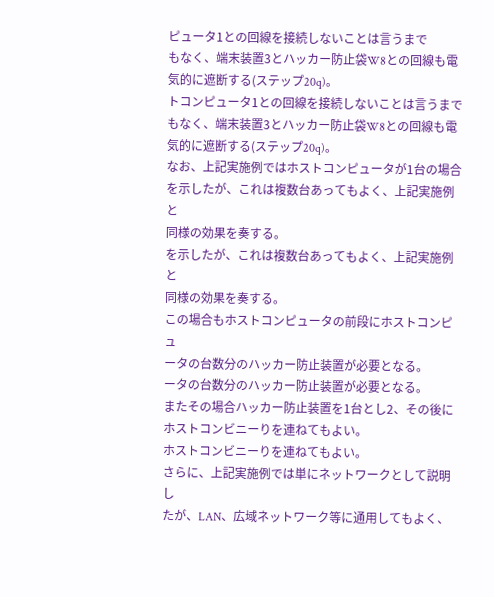ピュータ1との回線を接続しないことは言うまで
もなく、端末装置3とハッカー防止袋W8との回線も電
気的に遮断する(ステップ20q)。
トコンピュータ1との回線を接続しないことは言うまで
もなく、端末装置3とハッカー防止袋W8との回線も電
気的に遮断する(ステップ20q)。
なお、上記実施例ではホストコンピュータが1台の場合
を示したが、これは複数台あってもよく、上記実施例と
同様の効果を奏する。
を示したが、これは複数台あってもよく、上記実施例と
同様の効果を奏する。
この場合もホストコンピュータの前段にホストコンピュ
ータの台数分のハッカー防止装置が必要となる。
ータの台数分のハッカー防止装置が必要となる。
またその場合ハッカー防止装置を1台とし2、その後に
ホストコンビニーりを連ねてもよい。
ホストコンビニーりを連ねてもよい。
さらに、上記実施例では単にネットワークとして説明し
たが、LAN、広域ネットワーク等に通用してもよく、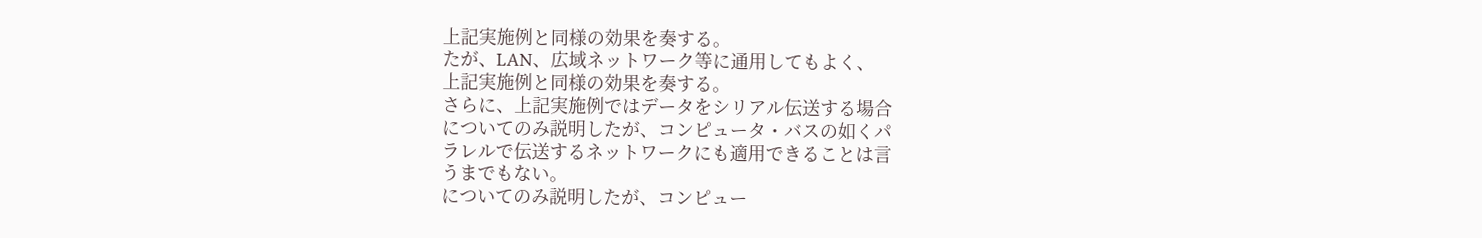上記実施例と同様の効果を奏する。
たが、LAN、広域ネットワーク等に通用してもよく、
上記実施例と同様の効果を奏する。
さらに、上記実施例ではデータをシリアル伝送する場合
についてのみ説明したが、コンピュータ・バスの如くパ
ラレルで伝送するネットワークにも適用できることは言
うまでもない。
についてのみ説明したが、コンピュー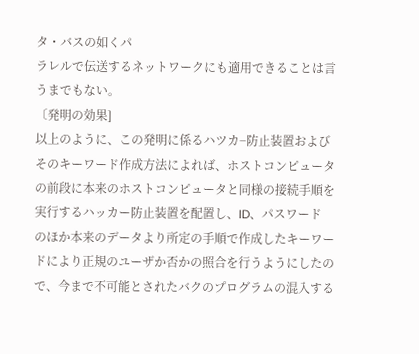タ・バスの如くパ
ラレルで伝送するネットワークにも適用できることは言
うまでもない。
〔発明の効果]
以上のように、この発明に係るハツカ−防止装置および
そのキーワード作成方法によれば、ホストコンピュータ
の前段に本来のホストコンピュータと同様の接続手順を
実行するハッカー防止装置を配置し、ID、パスワード
のほか本来のデータより所定の手順で作成したキーワー
ドにより正規のユーザか否かの照合を行うようにしたの
で、今まで不可能とされたバクのプログラムの混入する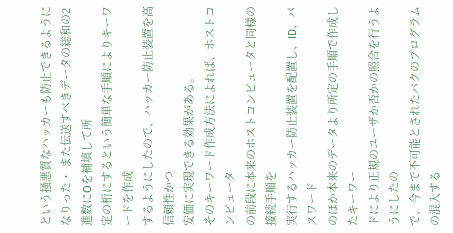という掻悪質なハッカーも防止できるようになりった・ また伝送すべきデータの総和の2進数にOを補填して所
定の桁にするという簡単な手順によりキーワードを作成
するようにしたので、ハッカー防止装置を高信頼性かつ
安価に実現できる効果がある。
そのキーワード作成方法によれば、ホストコンピュータ
の前段に本来のホストコンピュータと同様の接続手順を
実行するハッカー防止装置を配置し、ID、パスワード
のほか本来のデータより所定の手順で作成したキーワー
ドにより正規のユーザか否かの照合を行うようにしたの
で、今まで不可能とされたバクのプログラムの混入する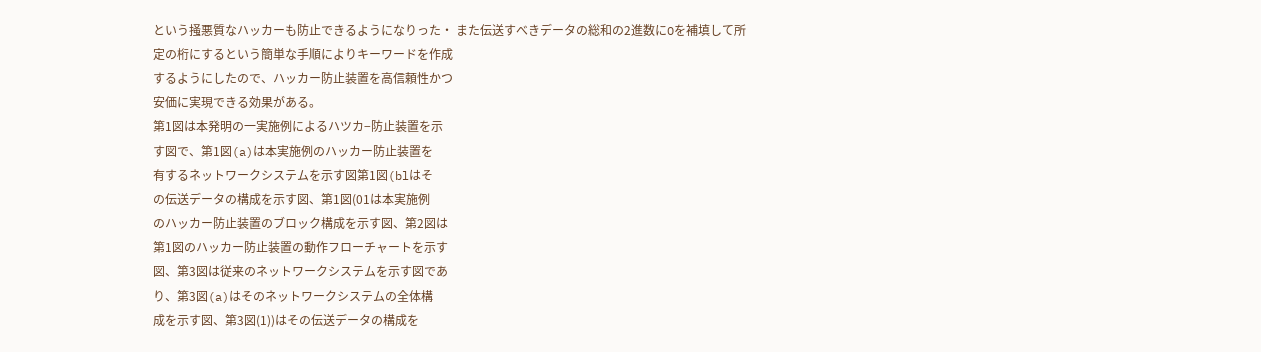という掻悪質なハッカーも防止できるようになりった・ また伝送すべきデータの総和の2進数にOを補填して所
定の桁にするという簡単な手順によりキーワードを作成
するようにしたので、ハッカー防止装置を高信頼性かつ
安価に実現できる効果がある。
第1図は本発明の一実施例によるハツカ−防止装置を示
す図で、第1図(a)は本実施例のハッカー防止装置を
有するネットワークシステムを示す図第1図(blはそ
の伝送データの構成を示す図、第1図(01は本実施例
のハッカー防止装置のブロック構成を示す図、第2図は
第1図のハッカー防止装置の動作フローチャートを示す
図、第3図は従来のネットワークシステムを示す図であ
り、第3図(a)はそのネットワークシステムの全体構
成を示す図、第3図(1))はその伝送データの構成を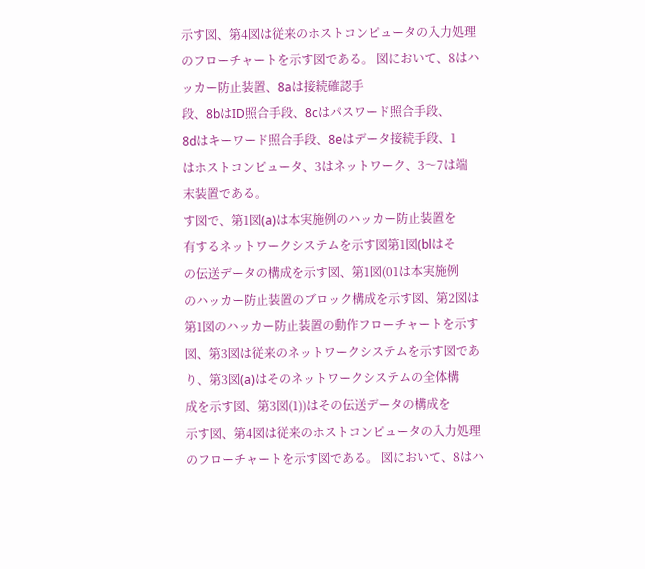示す図、第4図は従来のホストコンピュータの入力処理
のフローチャートを示す図である。 図において、8はハッカー防止装置、8aは接続確認手
段、8bはID照合手段、8cはパスワード照合手段、
8dはキーワード照合手段、8eはデータ接続手段、1
はホストコンピュータ、3はネットワーク、3〜7は端
末装置である。
す図で、第1図(a)は本実施例のハッカー防止装置を
有するネットワークシステムを示す図第1図(blはそ
の伝送データの構成を示す図、第1図(01は本実施例
のハッカー防止装置のブロック構成を示す図、第2図は
第1図のハッカー防止装置の動作フローチャートを示す
図、第3図は従来のネットワークシステムを示す図であ
り、第3図(a)はそのネットワークシステムの全体構
成を示す図、第3図(1))はその伝送データの構成を
示す図、第4図は従来のホストコンピュータの入力処理
のフローチャートを示す図である。 図において、8はハ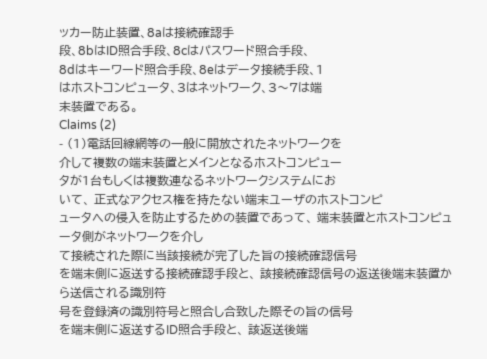ッカー防止装置、8aは接続確認手
段、8bはID照合手段、8cはパスワード照合手段、
8dはキーワード照合手段、8eはデータ接続手段、1
はホストコンピュータ、3はネットワーク、3〜7は端
末装置である。
Claims (2)
- (1)電話回線網等の一般に開放されたネットワークを
介して複数の端末装置とメインとなるホストコンピュー
タが1台もしくは複数連なるネットワークシステムにお
いて、 正式なアクセス権を持たない端末ユーザのホストコンピ
ュータへの侵入を防止するための装置であって、 端末装置とホストコンピュータ側がネットワークを介し
て接続された際に当該接続が完了した旨の接続確認信号
を端末側に返送する接続確認手段と、 該接続確認信号の返送後端末装置から送信される識別符
号を登録済の識別符号と照合し合致した際その旨の信号
を端末側に返送するID照合手段と、 該返送後端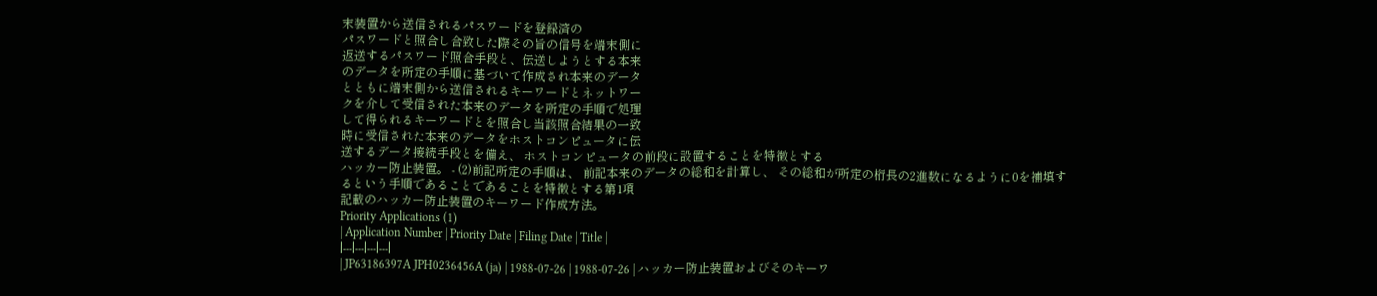末装置から送信されるパスワードを登録済の
パスワードと照合し合致した際その旨の信号を端末側に
返送するパスワード照合手段と、伝送しようとする本来
のデータを所定の手順に基づいて作成され本来のデータ
とともに端末側から送信されるキーワードとネットワー
クを介して受信された本来のデータを所定の手順で処理
して得られるキーワードとを照合し当該照合結果の一致
時に受信された本来のデータをホストコンピュータに伝
送するデータ接続手段とを備え、 ホストコンピュータの前段に設置することを特徴とする
ハッカー防止装置。 - (2)前記所定の手順は、 前記本来のデータの総和を計算し、 その総和が所定の桁長の2進数になるように0を補填す
るという手順であることであることを特徴とする第1項
記載のハッカー防止装置のキーワード作成方法。
Priority Applications (1)
| Application Number | Priority Date | Filing Date | Title |
|---|---|---|---|
| JP63186397A JPH0236456A (ja) | 1988-07-26 | 1988-07-26 | ハッカー防止装置およびそのキーワ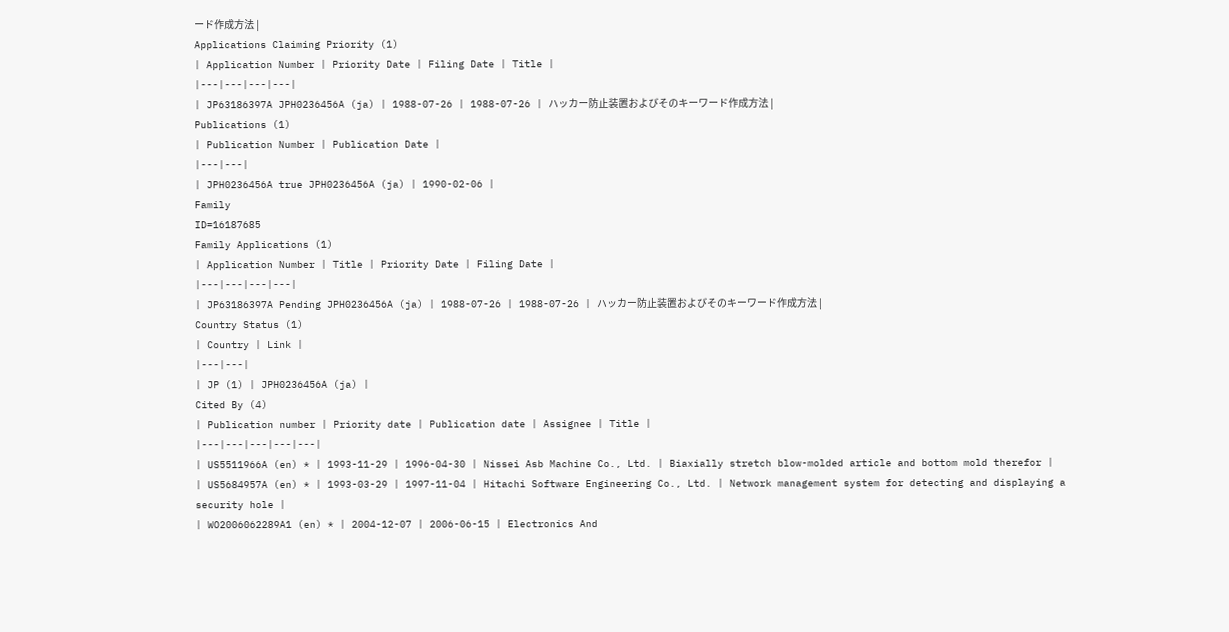ード作成方法 |
Applications Claiming Priority (1)
| Application Number | Priority Date | Filing Date | Title |
|---|---|---|---|
| JP63186397A JPH0236456A (ja) | 1988-07-26 | 1988-07-26 | ハッカー防止装置およびそのキーワード作成方法 |
Publications (1)
| Publication Number | Publication Date |
|---|---|
| JPH0236456A true JPH0236456A (ja) | 1990-02-06 |
Family
ID=16187685
Family Applications (1)
| Application Number | Title | Priority Date | Filing Date |
|---|---|---|---|
| JP63186397A Pending JPH0236456A (ja) | 1988-07-26 | 1988-07-26 | ハッカー防止装置およびそのキーワード作成方法 |
Country Status (1)
| Country | Link |
|---|---|
| JP (1) | JPH0236456A (ja) |
Cited By (4)
| Publication number | Priority date | Publication date | Assignee | Title |
|---|---|---|---|---|
| US5511966A (en) * | 1993-11-29 | 1996-04-30 | Nissei Asb Machine Co., Ltd. | Biaxially stretch blow-molded article and bottom mold therefor |
| US5684957A (en) * | 1993-03-29 | 1997-11-04 | Hitachi Software Engineering Co., Ltd. | Network management system for detecting and displaying a security hole |
| WO2006062289A1 (en) * | 2004-12-07 | 2006-06-15 | Electronics And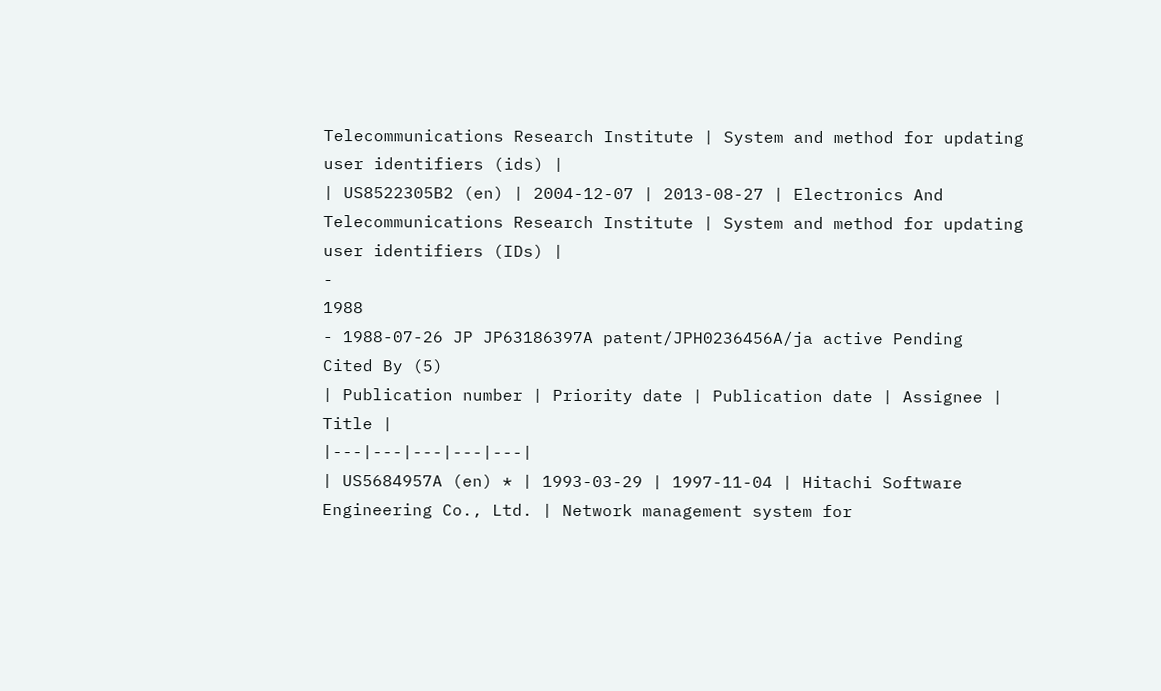Telecommunications Research Institute | System and method for updating user identifiers (ids) |
| US8522305B2 (en) | 2004-12-07 | 2013-08-27 | Electronics And Telecommunications Research Institute | System and method for updating user identifiers (IDs) |
-
1988
- 1988-07-26 JP JP63186397A patent/JPH0236456A/ja active Pending
Cited By (5)
| Publication number | Priority date | Publication date | Assignee | Title |
|---|---|---|---|---|
| US5684957A (en) * | 1993-03-29 | 1997-11-04 | Hitachi Software Engineering Co., Ltd. | Network management system for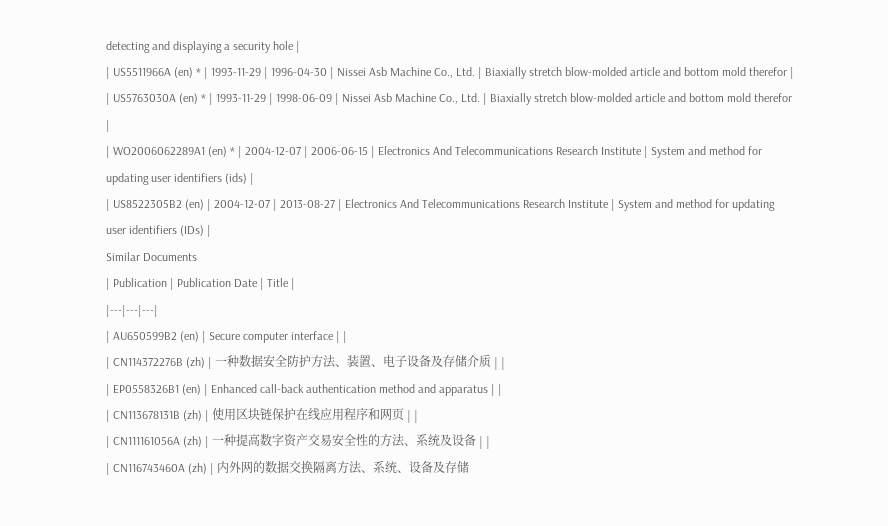detecting and displaying a security hole |
| US5511966A (en) * | 1993-11-29 | 1996-04-30 | Nissei Asb Machine Co., Ltd. | Biaxially stretch blow-molded article and bottom mold therefor |
| US5763030A (en) * | 1993-11-29 | 1998-06-09 | Nissei Asb Machine Co., Ltd. | Biaxially stretch blow-molded article and bottom mold therefor |
| WO2006062289A1 (en) * | 2004-12-07 | 2006-06-15 | Electronics And Telecommunications Research Institute | System and method for updating user identifiers (ids) |
| US8522305B2 (en) | 2004-12-07 | 2013-08-27 | Electronics And Telecommunications Research Institute | System and method for updating user identifiers (IDs) |
Similar Documents
| Publication | Publication Date | Title |
|---|---|---|
| AU650599B2 (en) | Secure computer interface | |
| CN114372276B (zh) | 一种数据安全防护方法、装置、电子设备及存储介质 | |
| EP0558326B1 (en) | Enhanced call-back authentication method and apparatus | |
| CN113678131B (zh) | 使用区块链保护在线应用程序和网页 | |
| CN111161056A (zh) | 一种提高数字资产交易安全性的方法、系统及设备 | |
| CN116743460A (zh) | 内外网的数据交换隔离方法、系统、设备及存储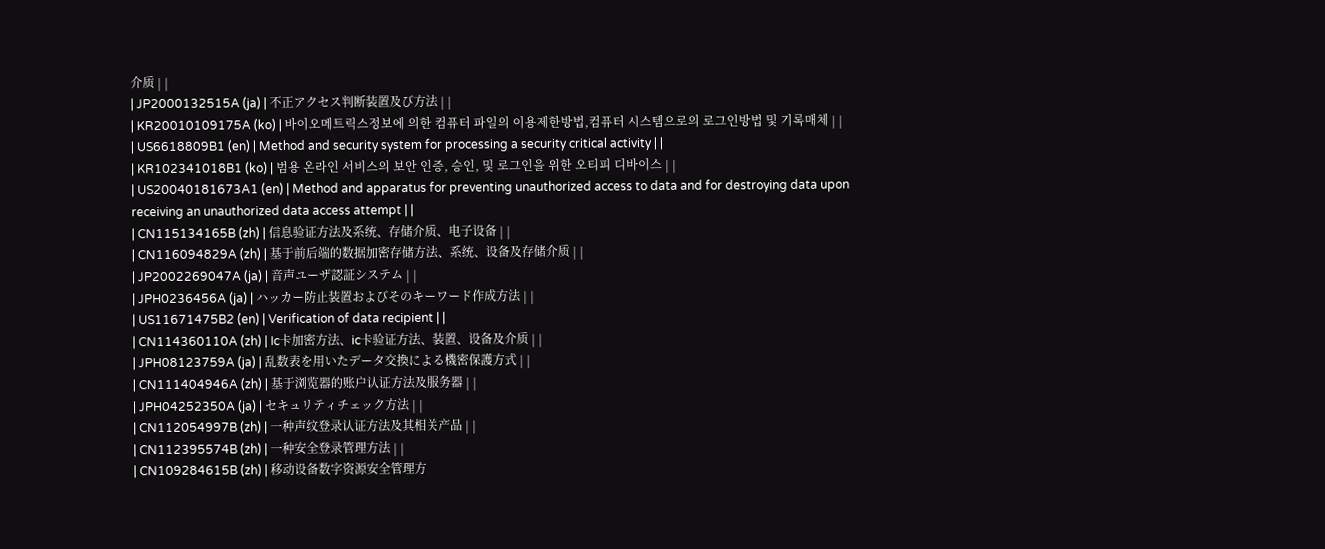介质 | |
| JP2000132515A (ja) | 不正アクセス判断装置及び方法 | |
| KR20010109175A (ko) | 바이오메트릭스정보에 의한 컴퓨터 파일의 이용제한방법,컴퓨터 시스템으로의 로그인방법 및 기록매체 | |
| US6618809B1 (en) | Method and security system for processing a security critical activity | |
| KR102341018B1 (ko) | 범용 온라인 서비스의 보안 인증, 승인, 및 로그인을 위한 오티피 디바이스 | |
| US20040181673A1 (en) | Method and apparatus for preventing unauthorized access to data and for destroying data upon receiving an unauthorized data access attempt | |
| CN115134165B (zh) | 信息验证方法及系统、存储介质、电子设备 | |
| CN116094829A (zh) | 基于前后端的数据加密存储方法、系统、设备及存储介质 | |
| JP2002269047A (ja) | 音声ユーザ認証システム | |
| JPH0236456A (ja) | ハッカー防止装置およびそのキーワード作成方法 | |
| US11671475B2 (en) | Verification of data recipient | |
| CN114360110A (zh) | Ic卡加密方法、ic卡验证方法、装置、设备及介质 | |
| JPH08123759A (ja) | 乱数表を用いたデータ交換による機密保護方式 | |
| CN111404946A (zh) | 基于浏览器的账户认证方法及服务器 | |
| JPH04252350A (ja) | セキュリティチェック方法 | |
| CN112054997B (zh) | 一种声纹登录认证方法及其相关产品 | |
| CN112395574B (zh) | 一种安全登录管理方法 | |
| CN109284615B (zh) | 移动设备数字资源安全管理方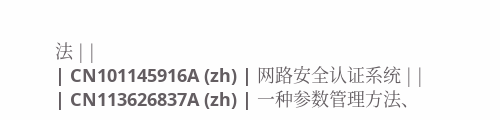法 | |
| CN101145916A (zh) | 网路安全认证系统 | |
| CN113626837A (zh) | 一种参数管理方法、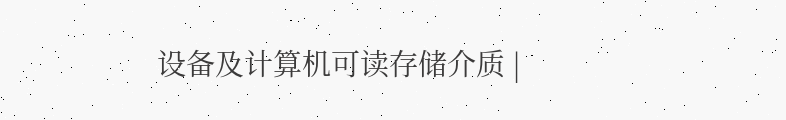设备及计算机可读存储介质 |